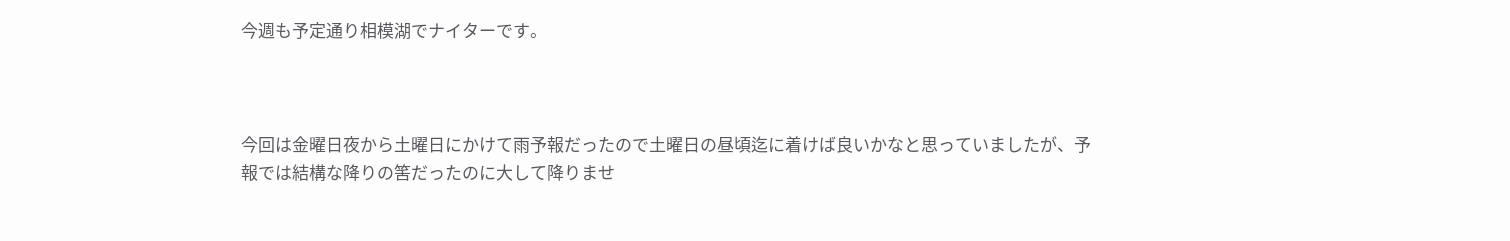今週も予定通り相模湖でナイターです。



今回は金曜日夜から土曜日にかけて雨予報だったので土曜日の昼頃迄に着けば良いかなと思っていましたが、予報では結構な降りの筈だったのに大して降りませ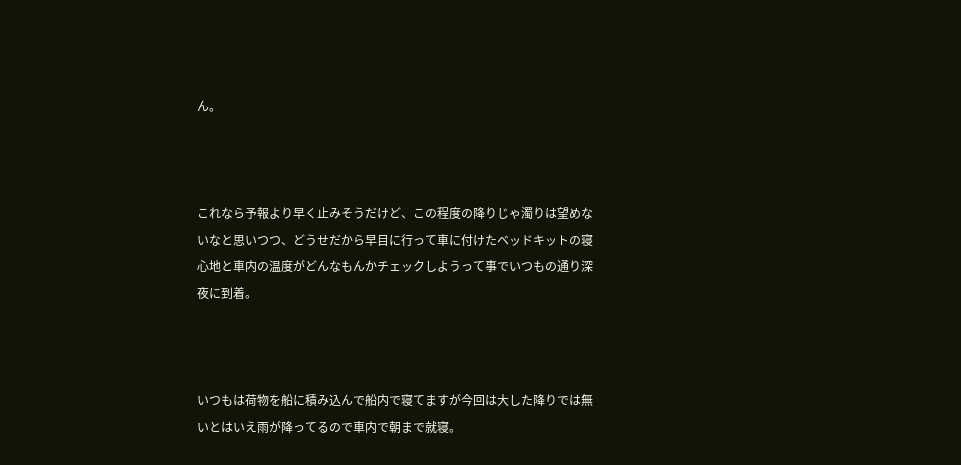ん。



これなら予報より早く止みそうだけど、この程度の降りじゃ濁りは望めないなと思いつつ、どうせだから早目に行って車に付けたベッドキットの寝心地と車内の温度がどんなもんかチェックしようって事でいつもの通り深夜に到着。



いつもは荷物を船に積み込んで船内で寝てますが今回は大した降りでは無いとはいえ雨が降ってるので車内で朝まで就寝。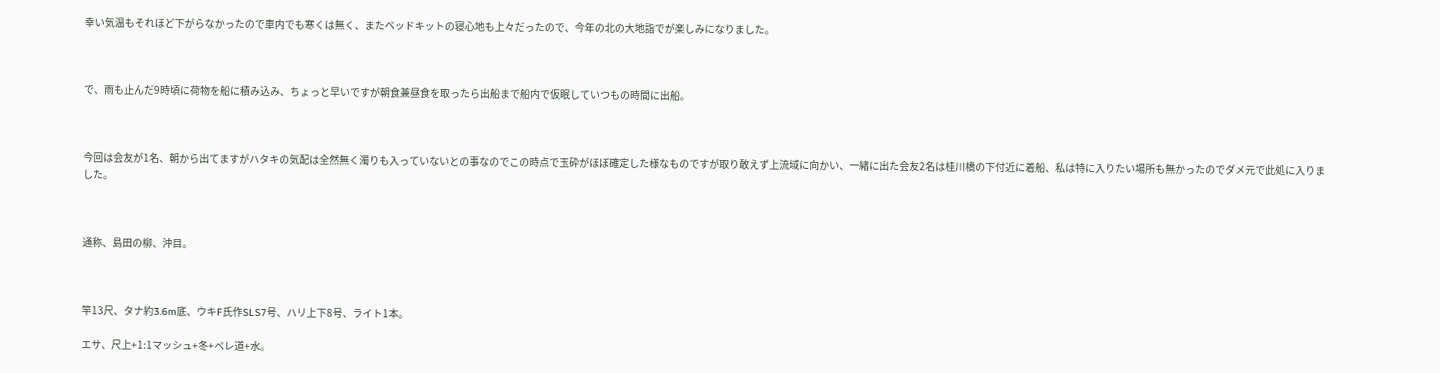幸い気温もそれほど下がらなかったので車内でも寒くは無く、またベッドキットの寝心地も上々だったので、今年の北の大地詣でが楽しみになりました。



で、雨も止んだ9時頃に荷物を船に積み込み、ちょっと早いですが朝食兼昼食を取ったら出船まで船内で仮眠していつもの時間に出船。



今回は会友が1名、朝から出てますがハタキの気配は全然無く濁りも入っていないとの事なのでこの時点で玉砕がほぼ確定した様なものですが取り敢えず上流域に向かい、一緒に出た会友2名は桂川橋の下付近に着船、私は特に入りたい場所も無かったのでダメ元で此処に入りました。



通称、島田の柳、沖目。



竿13尺、タナ約3.6m底、ウキF氏作SLS7号、ハリ上下8号、ライト1本。

エサ、尺上+1:1マッシュ+冬+ペレ道+水。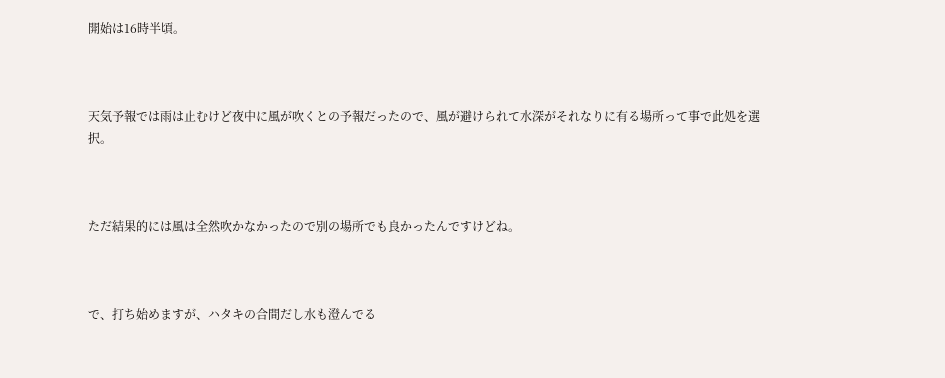開始は16時半頃。



天気予報では雨は止むけど夜中に風が吹くとの予報だったので、風が避けられて水深がそれなりに有る場所って事で此処を選択。



ただ結果的には風は全然吹かなかったので別の場所でも良かったんですけどね。



で、打ち始めますが、ハタキの合間だし水も澄んでる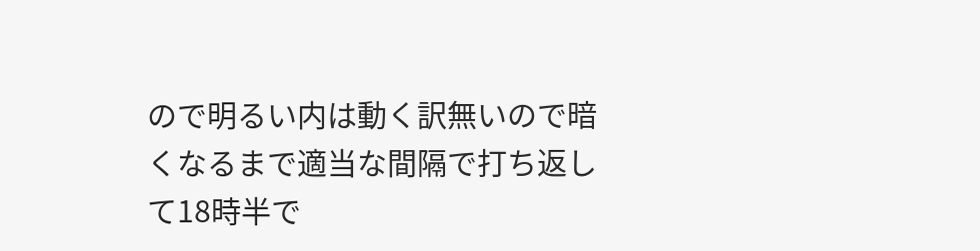ので明るい内は動く訳無いので暗くなるまで適当な間隔で打ち返して18時半で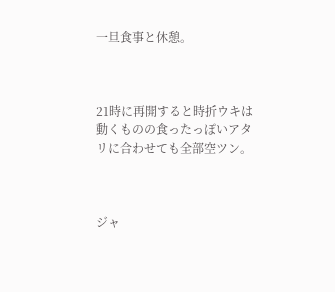一旦食事と休憩。



21時に再開すると時折ウキは動くものの食ったっぽいアタリに合わせても全部空ツン。



ジャ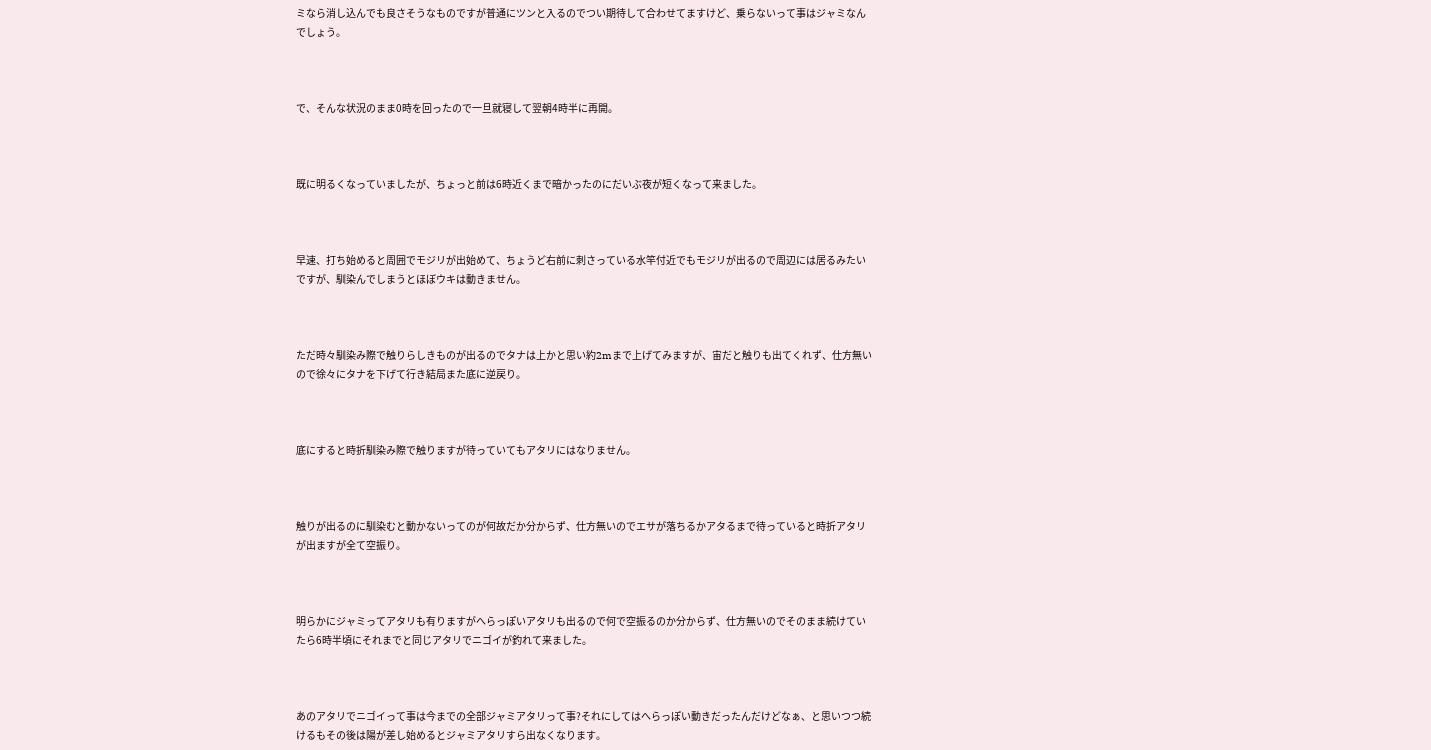ミなら消し込んでも良さそうなものですが普通にツンと入るのでつい期待して合わせてますけど、乗らないって事はジャミなんでしょう。



で、そんな状況のまま0時を回ったので一旦就寝して翌朝4時半に再開。



既に明るくなっていましたが、ちょっと前は6時近くまで暗かったのにだいぶ夜が短くなって来ました。



早速、打ち始めると周囲でモジリが出始めて、ちょうど右前に刺さっている水竿付近でもモジリが出るので周辺には居るみたいですが、馴染んでしまうとほぼウキは動きません。



ただ時々馴染み際で触りらしきものが出るのでタナは上かと思い約2mまで上げてみますが、宙だと触りも出てくれず、仕方無いので徐々にタナを下げて行き結局また底に逆戻り。



底にすると時折馴染み際で触りますが待っていてもアタリにはなりません。



触りが出るのに馴染むと動かないってのが何故だか分からず、仕方無いのでエサが落ちるかアタるまで待っていると時折アタリが出ますが全て空振り。



明らかにジャミってアタリも有りますがへらっぽいアタリも出るので何で空振るのか分からず、仕方無いのでそのまま続けていたら6時半頃にそれまでと同じアタリでニゴイが釣れて来ました。



あのアタリでニゴイって事は今までの全部ジャミアタリって事?それにしてはへらっぽい動きだったんだけどなぁ、と思いつつ続けるもその後は陽が差し始めるとジャミアタリすら出なくなります。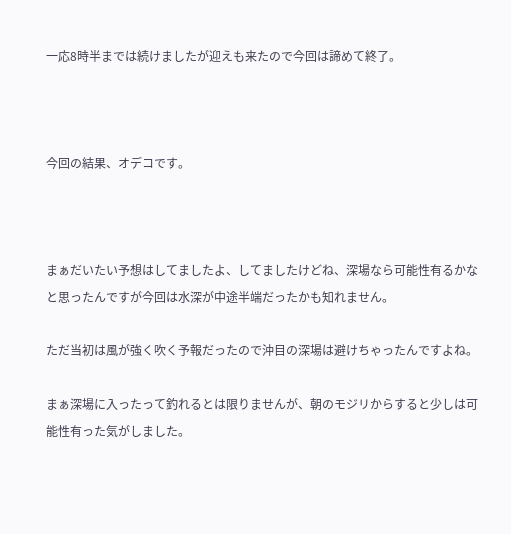一応8時半までは続けましたが迎えも来たので今回は諦めて終了。



今回の結果、オデコです。



まぁだいたい予想はしてましたよ、してましたけどね、深場なら可能性有るかなと思ったんですが今回は水深が中途半端だったかも知れません。

ただ当初は風が強く吹く予報だったので沖目の深場は避けちゃったんですよね。

まぁ深場に入ったって釣れるとは限りませんが、朝のモジリからすると少しは可能性有った気がしました。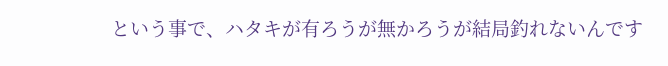という事で、ハタキが有ろうが無かろうが結局釣れないんです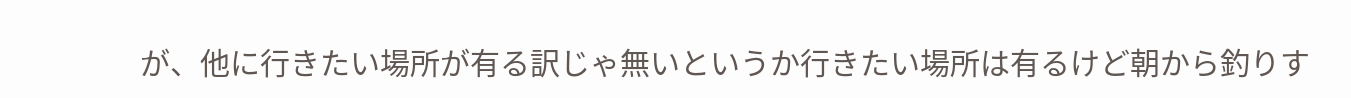が、他に行きたい場所が有る訳じゃ無いというか行きたい場所は有るけど朝から釣りす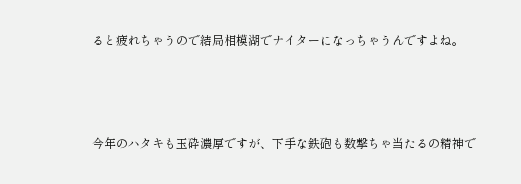ると疲れちゃうので結局相模湖でナイターになっちゃうんですよね。



今年のハタキも玉砕濃厚ですが、下手な鉄砲も数撃ちゃ当たるの精神で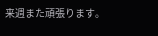来週また頑張ります。